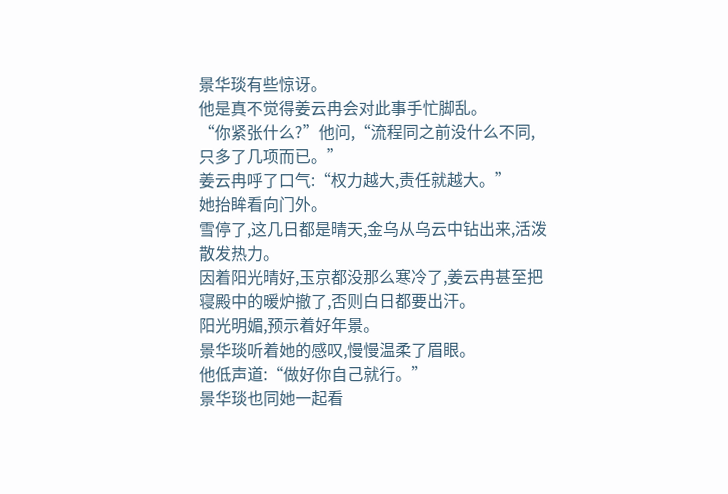景华琰有些惊讶。
他是真不觉得姜云冉会对此事手忙脚乱。
“你紧张什么?”他问,“流程同之前没什么不同,只多了几项而已。”
姜云冉呼了口气:“权力越大,责任就越大。”
她抬眸看向门外。
雪停了,这几日都是晴天,金乌从乌云中钻出来,活泼散发热力。
因着阳光晴好,玉京都没那么寒冷了,姜云冉甚至把寝殿中的暖炉撤了,否则白日都要出汗。
阳光明媚,预示着好年景。
景华琰听着她的感叹,慢慢温柔了眉眼。
他低声道:“做好你自己就行。”
景华琰也同她一起看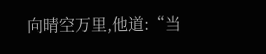向晴空万里,他道:“当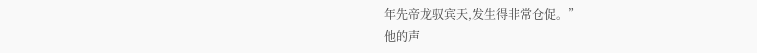年先帝龙驭宾天,发生得非常仓促。”
他的声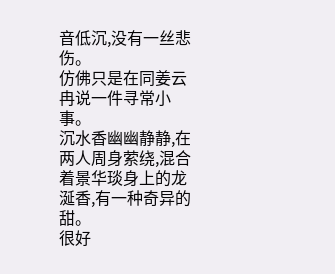音低沉,没有一丝悲伤。
仿佛只是在同姜云冉说一件寻常小事。
沉水香幽幽静静,在两人周身萦绕,混合着景华琰身上的龙涎香,有一种奇异的甜。
很好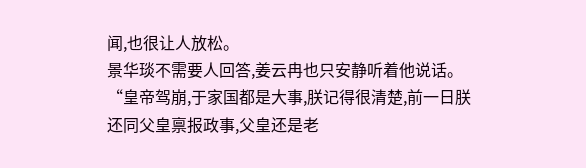闻,也很让人放松。
景华琰不需要人回答,姜云冉也只安静听着他说话。
“皇帝驾崩,于家国都是大事,朕记得很清楚,前一日朕还同父皇禀报政事,父皇还是老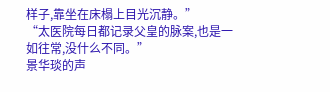样子,靠坐在床榻上目光沉静。”
“太医院每日都记录父皇的脉案,也是一如往常,没什么不同。”
景华琰的声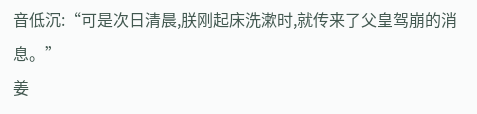音低沉:“可是次日清晨,朕刚起床洗漱时,就传来了父皇驾崩的消息。”
姜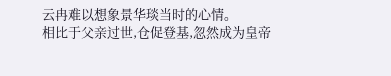云冉难以想象景华琰当时的心情。
相比于父亲过世,仓促登基,忽然成为皇帝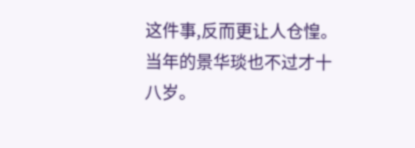这件事,反而更让人仓惶。
当年的景华琰也不过才十八岁。